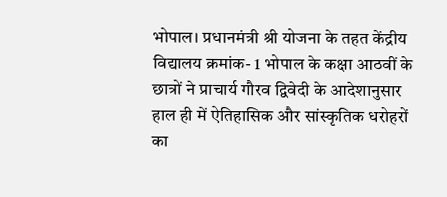भोपाल। प्रधानमंत्री श्री योजना के तहत केंद्रीय विद्यालय क्रमांक- 1 भोपाल के कक्षा आठवीं के छात्रों ने प्राचार्य गौरव द्विवेदी के आदेशानुसार हाल ही में ऐतिहासिक और सांस्कृतिक धरोहरों का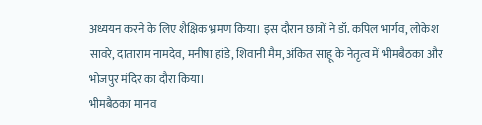अध्ययन करने के लिए शैक्षिक भ्रमण किया। इस दौरान छात्रों ने डॉ. कपिल भार्गव, लोकेश सावरे, दाताराम नामदेव, मनीषा हांडे, शिवानी मैम, अंकित साहू के नेतृत्व में भीमबैठका और भोजपुर मंदिर का दौरा किया।
भीमबैठका मानव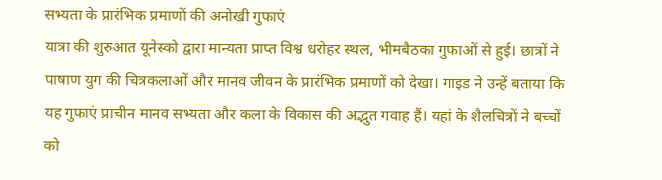सभ्यता के प्रारंभिक प्रमाणों की अनोखी गुफाएं
यात्रा की शुरुआत यूनेस्को द्वारा मान्यता प्राप्त विश्व धरोहर स्थल, भीमबैठका गुफाओं से हुई। छात्रों ने पाषाण युग की चित्रकलाओं और मानव जीवन के प्रारंभिक प्रमाणों को देखा। गाइड ने उन्हें बताया कि यह गुफाएं प्राचीन मानव सभ्यता और कला के विकास की अद्भुत गवाह हैं। यहां के शैलचित्रों ने बच्चों को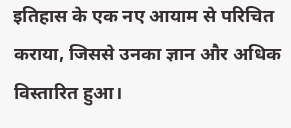इतिहास के एक नए आयाम से परिचित कराया, जिससे उनका ज्ञान और अधिक विस्तारित हुआ।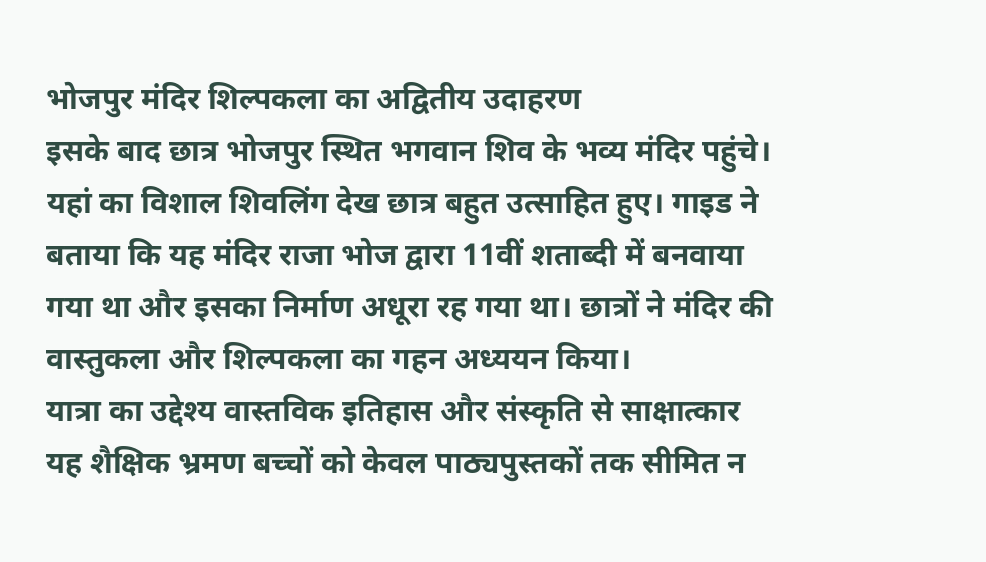भोजपुर मंदिर शिल्पकला का अद्वितीय उदाहरण
इसके बाद छात्र भोजपुर स्थित भगवान शिव के भव्य मंदिर पहुंचे। यहां का विशाल शिवलिंग देख छात्र बहुत उत्साहित हुए। गाइड ने बताया कि यह मंदिर राजा भोज द्वारा 11वीं शताब्दी में बनवाया गया था और इसका निर्माण अधूरा रह गया था। छात्रों ने मंदिर की वास्तुकला और शिल्पकला का गहन अध्ययन किया।
यात्रा का उद्देश्य वास्तविक इतिहास और संस्कृति से साक्षात्कार
यह शैक्षिक भ्रमण बच्चों को केवल पाठ्यपुस्तकों तक सीमित न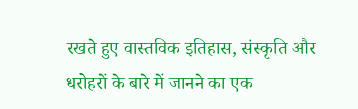रखते हुए वास्तविक इतिहास, संस्कृति और धरोहरों के बारे में जानने का एक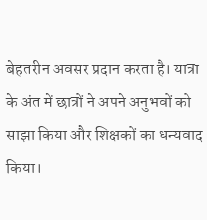बेहतरीन अवसर प्रदान करता है। यात्रा के अंत में छात्रों ने अपने अनुभवों को साझा किया और शिक्षकों का धन्यवाद किया।